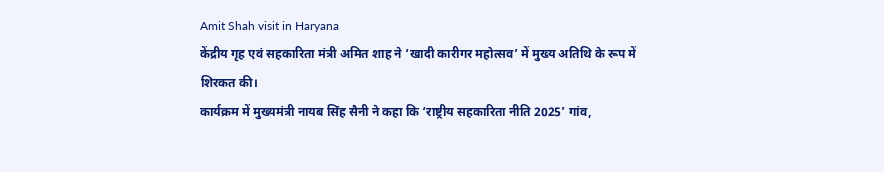Amit Shah visit in Haryana
केंद्रीय गृह एवं सहकारिता मंत्री अमित शाह ने ‘खादी कारीगर महोत्सव’ में मुख्य अतिथि के रूप में शिरकत की।
कार्यक्रम में मुख्यमंत्री नायब सिंह सैनी ने कहा कि ‘राष्ट्रीय सहकारिता नीति 2025’ गांव,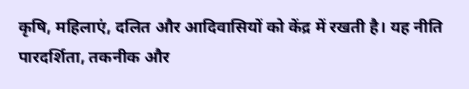कृषि, महिलाएं, दलित और आदिवासियों को केंद्र में रखती है। यह नीति पारदर्शिता, तकनीक और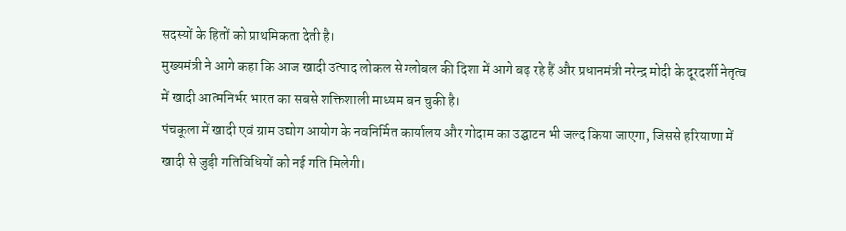सदस्यों के हितों को प्राथमिकता देती है।
मुख्यमंत्री ने आगे कहा कि आज खादी उत्पाद लोकल से ग्लोबल की दिशा में आगे बढ़ रहे हैं और प्रधानमंत्री नरेन्द्र मोदी के दूरदर्शी नेतृत्व में खादी आत्मनिर्भर भारत का सबसे शक्तिशाली माध्यम बन चुकी है।
पंचकूला में खादी एवं ग्राम उद्योग आयोग के नवनिर्मित कार्यालय और गोदाम का उद्घाटन भी जल्द किया जाएगा, जिससे हरियाणा में खादी से जुड़ी गतिविधियों को नई गति मिलेगी।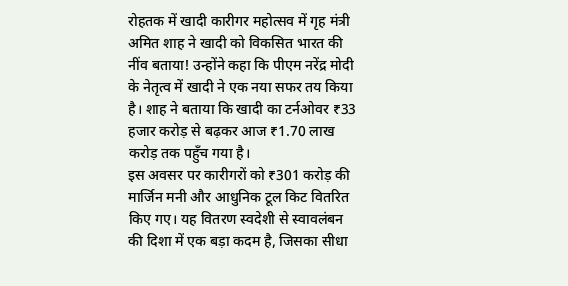रोहतक में खादी कारीगर महोत्सव में गृह मंत्री अमित शाह ने खादी को विकसित भारत की नींव बताया! उन्होंने कहा कि पीएम नरेंद्र मोदी के नेतृत्व में खादी ने एक नया सफर तय किया है। शाह ने बताया कि खादी का टर्नओवर ₹33 हजार करोड़ से बढ़कर आज ₹1.70 लाख करोड़ तक पहुँच गया है।
इस अवसर पर कारीगरों को ₹301 करोड़ की मार्जिन मनी और आधुनिक टूल किट वितरित किए गए। यह वितरण स्वदेशी से स्वावलंबन की दिशा में एक बड़ा कदम है, जिसका सीधा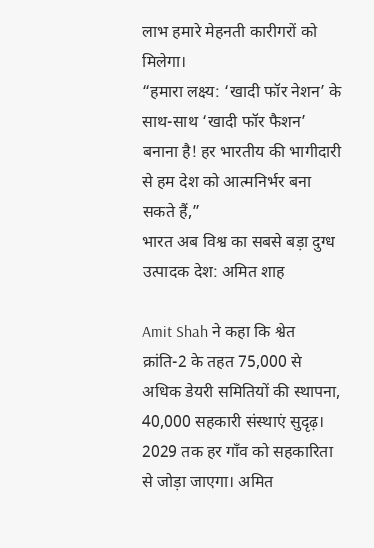लाभ हमारे मेहनती कारीगरों को मिलेगा।
“हमारा लक्ष्य: ‘खादी फॉर नेशन’ के साथ-साथ ‘खादी फॉर फैशन’ बनाना है! हर भारतीय की भागीदारी से हम देश को आत्मनिर्भर बना सकते हैं,”
भारत अब विश्व का सबसे बड़ा दुग्ध उत्पादक देश: अमित शाह

Amit Shah ने कहा कि श्वेत क्रांति-2 के तहत 75,000 से अधिक डेयरी समितियों की स्थापना, 40,000 सहकारी संस्थाएं सुदृढ़। 2029 तक हर गाँव को सहकारिता से जोड़ा जाएगा। अमित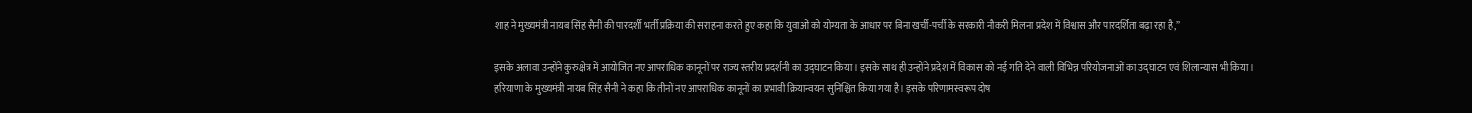शाह ने मुख्यमंत्री नायब सिंह सैनी की पारदर्शी भर्ती प्रक्रिया की सराहना करते हुए कहा कि युवाओं को योग्यता के आधार पर बिना खर्ची-पर्ची के सरकारी नौकरी मिलना प्रदेश में विश्वास और पारदर्शिता बढ़ा रहा है,”

इसके अलावा उन्होंने कुरुक्षेत्र में आयोजित नए आपराधिक कानूनों पर राज्य स्तरीय प्रदर्शनी का उद्घाटन किया। इसके साथ ही उन्होंने प्रदेश में विकास को नई गति देने वाली विभिन्न परियोजनाओं का उद्घाटन एवं शिलान्यास भी किया।
हरियाणा के मुख्यमंत्री नायब सिंह सैनी ने कहा कि तीनों नए आपराधिक कानूनों का प्रभावी क्रियान्वयन सुनिश्चित किया गया है। इसके परिणामस्वरूप दोष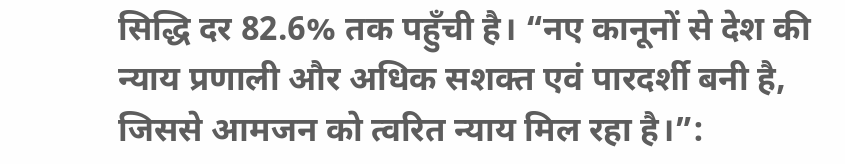सिद्धि दर 82.6% तक पहुँची है। “नए कानूनों से देश की न्याय प्रणाली और अधिक सशक्त एवं पारदर्शी बनी है, जिससे आमजन को त्वरित न्याय मिल रहा है।”: